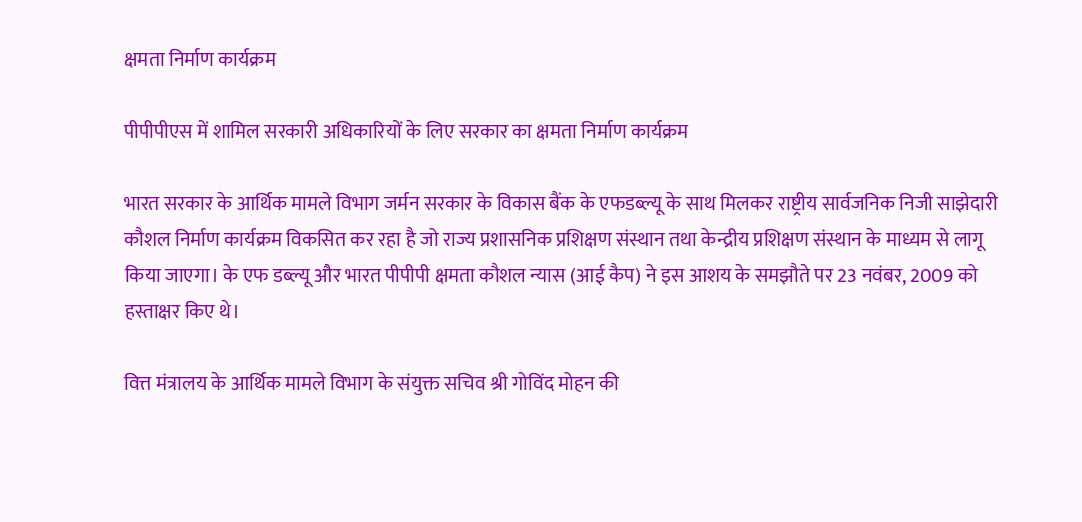क्षमता निर्माण कार्यक्रम

पीपीपीएस में शामिल सरकारी अधिकारियों के लिए सरकार का क्षमता निर्माण कार्यक्रम

भारत सरकार के आर्थिक मामले विभाग जर्मन सरकार के विकास बैंक के एफडब्ल्यू के साथ मिलकर राष्ट्रीय सार्वजनिक निजी साझेदारी कौशल निर्माण कार्यक्रम विकसित कर रहा है जो राज्य प्रशासनिक प्रशिक्षण संस्थान तथा केन्द्रीय प्रशिक्षण संस्थान के माध्यम से लागू किया जाएगा। के एफ डब्ल्यू और भारत पीपीपी क्षमता कौशल न्यास (आई कैप) ने इस आशय के समझौते पर 23 नवंबर, 2009 को हस्ताक्षर किए थे।

वित्त मंत्रालय के आर्थिक मामले विभाग के संयुक्त सचिव श्री गोविंद मोहन की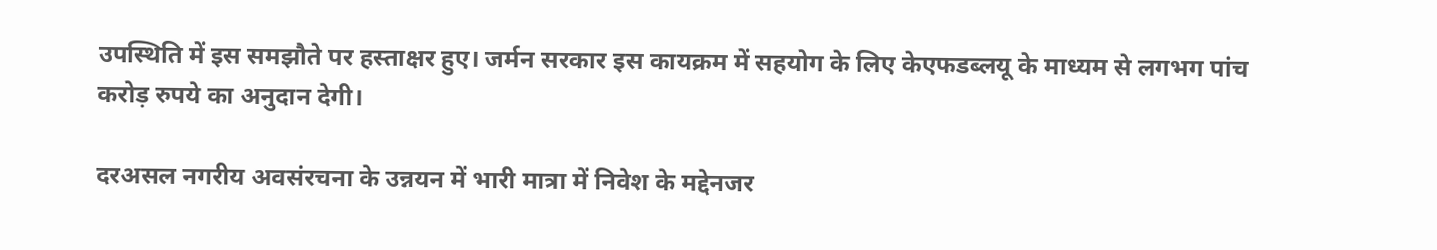उपस्थिति में इस समझौते पर हस्ताक्षर हुए। जर्मन सरकार इस कायक्रम में सहयोग के लिए केएफडब्लयू के माध्यम से लगभग पांच करोड़ रुपये का अनुदान देगी।

दरअसल नगरीय अवसंरचना के उन्नयन में भारी मात्रा में निवेश के मद्देनजर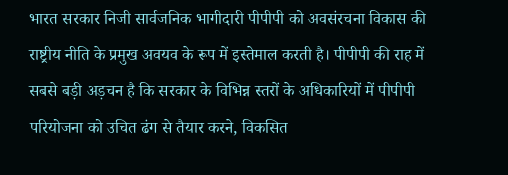भारत सरकार निजी सार्वजनिक भागीदारी पीपीपी को अवसंरचना विकास की राष्ट्रीय नीति के प्रमुख अवयव के रूप में इस्तेमाल करती है। पीपीपी की राह में सबसे बड़ी अड़चन है कि सरकार के विभिन्न स्तरों के अधिकारियों में पीपीपी परियोजना को उचित ढंग से तैयार करने, विकसित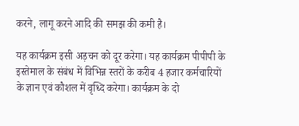करने, लागू करने आदि की समझ की कमी है।

यह कार्यक्रम इसी अड़चन को दूर करेगा। यह कार्यक्रम पीपीपी के इस्तेमाल के संबंध में विभिन्न स्तरों के करीब 4 हजार कर्मचारियों के ज्ञान एवं कौशल में वृध्दि करेगा। कार्यक्रम के दो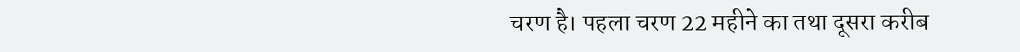चरण है। पहला चरण 22 महीने का तथा दूसरा करीब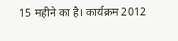15 महीने का है। कार्यक्रम 2012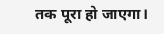तक पूरा हो जाएगा।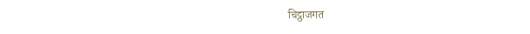चिट्ठाजगत